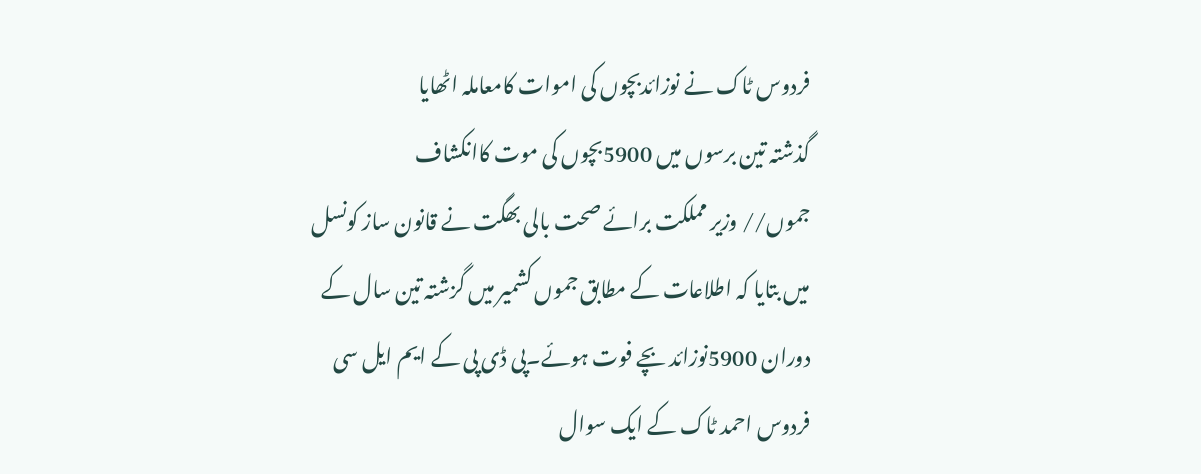فردوس ٹاک نے نوزائدبچوں کی اموات کامعاملہ اٹھایا
گذشتہ تین برسوں میں 5900بچوں کی موت کاانکشاف
جموں// وزیر مملکت برائے صحت بالی بھگت نے قانون ساز کونسل میں بتایا کہ اطلاعات کے مطابق جموں کشمیر میں گزشتہ تین سال کے دوران 5900نوزائد بچے فوت ہوئے۔پی ڈی پی کے ایم ایل سی فردوس احمد ٹاک کے ایک سوال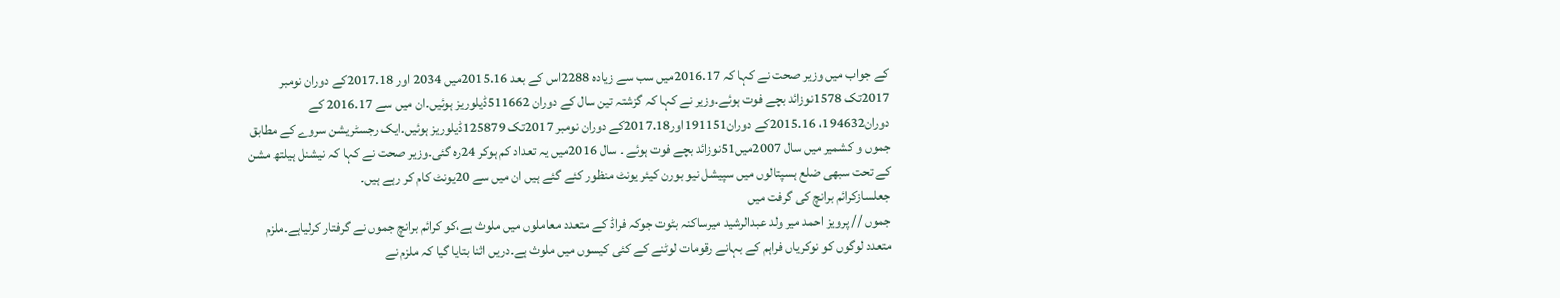کے جواب میں وزیر صحت نے کہا کہ 2016.17میں سب سے زیادہ 2288اس کے بعد 2015.16میں 2034 اور 2017.18کے دوران نومبر 2017تک 1578نوزائد بچے فوت ہوئے۔وزیر نے کہا کہ گزشتہ تین سال کے دوران 511662ڈیلوریز ہوئیں۔ان میں سے 2016.17 کے دوران194632، 2015.16کے دوران191151اور2017.18کے دوران نومبر 2017تک 125879ڈیلوریز ہوئیں۔ایک رجسٹریشن سروے کے مطابق جموں و کشمیر میں سال 2007میں51نوزائد بچے فوت ہوئے ۔ سال 2016میں یہ تعداد کم ہوکر 24رہ گئی۔وزیر صحت نے کہا کہ نیشنل ہیلتھ مشن کے تحت سبھی ضلع ہسپتالوں میں سپیشل نیو بورن کیئر یونٹ منظور کئے گئے ہیں ان میں سے 20یونٹ کام کر رہے ہیں۔
جعلسازکرائم برانچ کی گرفت میں
جموں // پرویز احمد میر ولد عبدالرشید میرساکنہ بٹوت جوکہ فراڈ کے متعدد معاملوں میں ملوث ہے،کو کرائم برانچ جموں نے گرفتار کرلیاہے۔ملزم متعدد لوگوں کو نوکریاں فراہم کے بہانے رقومات لوٹنے کے کئی کیسوں میں ملوث ہے۔دریں اثنا بتایا گیا کہ ملزم نے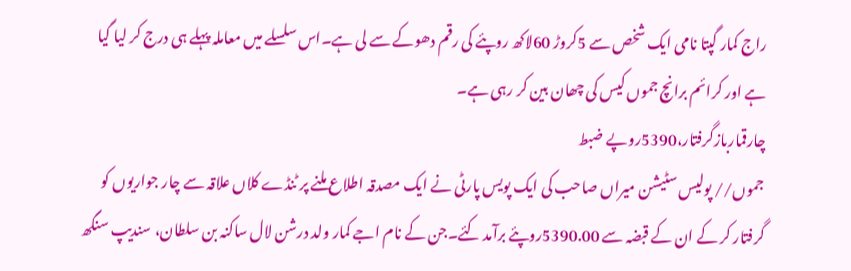راج کمار گپتا نامی ایک شخص سے 5کروڑ 60لاکھ روپئے کی رقم دھوکے سے لی ہے۔اس سلسلے میں معاملہ پہلے ہی درج کر لیا گیا ہے اور کرائم برانچ جموں کیس کی چھان بین کر رہی ہے۔
چارقماربازگرفتار،5390روپے ضبط
جموں// پولیس سٹیشن میراں صاحب کی ایک پویس پارٹی نے ایک مصدقہ اطلاع ملنے پر ٹنڈے کلاں علاقہ سے چار جواریوں کو گرفتار کر کے ان کے قبضہ سے 5390.00روپئے برآمد کئے۔جن کے نام اجے کمار ولد درشن لال ساکنہ بن سلطان، سندیپ سنگھ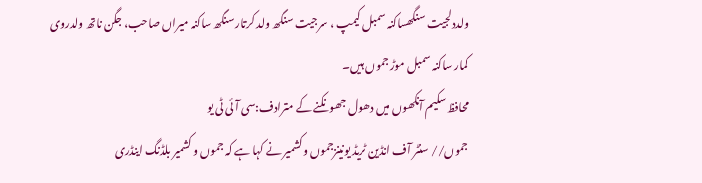ولددلجیت سنگھساکنہ سمبل کیمپ ، سرجیت سنگھ ولد کرتار سنگھ ساکنہ میراں صاحب، جگن ناتھ ولدروی کمار ساکنہ سمبل موڑ جموں ہیں۔
محافظ سکیم آنکھوں میں دھول جھونکنے کے مترادف:سی آئی ٹی یو
جموں// سنٹر آف انڈین ٹریڈ یونینزجموں وکشمیر نے کہا ہے کہ جموں و کشمیر بلڈنگ اینڈری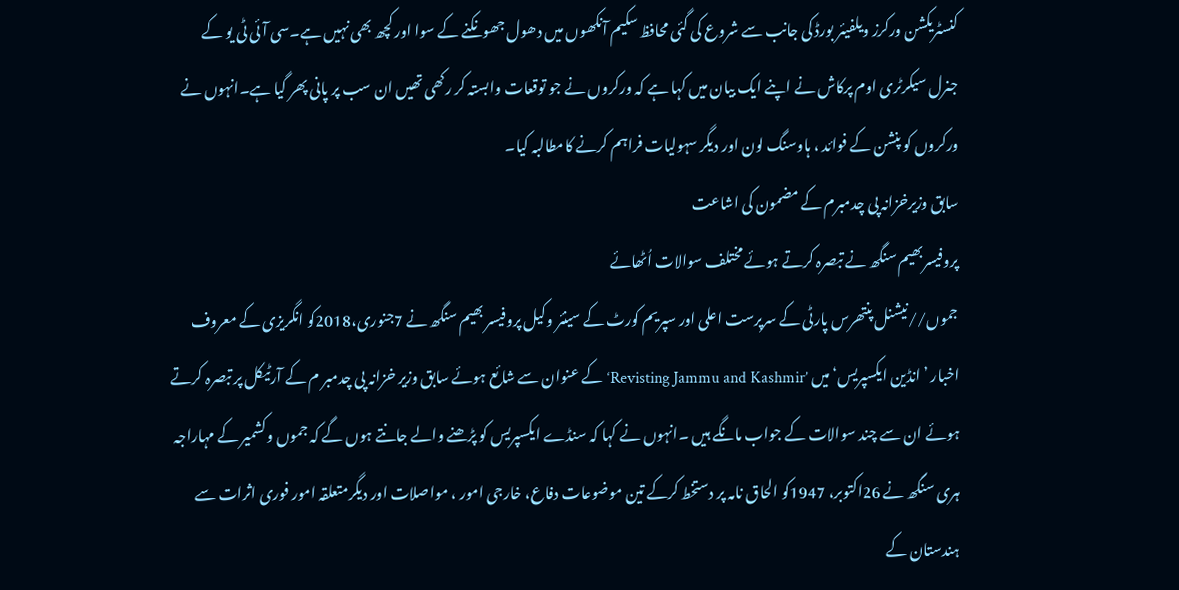کنسٹریکشن ورکرز ویلفیئر بورڈ کی جانب سے شروع کی گئی محافظ سکیم آنکھوں میں دھول جھونکنے کے سوا اور کچھ بھی نہیں ہے۔سی آئی ٹی یو کے جنرل سیکرٹری اوم پرکاش نے اپنے ایک بیان میں کہا ہے کہ ورکروں نے جو توقعات وابستہ کر رکھی تھیں ان سب پر پانی پھر گیا ہے۔انہوں نے ورکروں کو پنشن کے فوائد ، ہاوسنگ لون اور دیگر سہولیات فراہم کرنے کامطالبہ کیا۔
سابق وزیرخزانہ پی چدمبرم کے مضمون کی اشاعت
پروفیسربھیم سنگھ نے تبصرہ کرتے ہوئے مختلف سوالات اُٹھائے
جموں//نیشنل پنتھرس پارٹی کے سرپرست اعلی اور سپریم کورٹ کے سینئر وکیل پروفیسر بھیم سنگھ نے 7جنوری،2018کو انگریزی کے معروف اخبار ’انڈین ایکسپریس‘ میں ’Revisting Jammu and Kashmir‘ کے عنوان سے شائع ہوئے سابق وزیر خزانہ پی چدمبر م کے آرٹیکل پر تبصرہ کرتے ہوئے ان سے چند سوالات کے جواب مانگے ہیں ۔انہوں نے کہا کہ سنڈے ایکسپریس کو پڑھنے والے جانتے ہوں گے کہ جموں وکشمیر کے مہاراجہ ہری سنگھ نے 26اکتوبر، 1947کو الحاق نامہ پر دستخط کرکے تین موضوعات دفاع، خارجی امور ، مواصلات اور دیگرمتعلقہ امور فوری اثرات سے ہندستان کے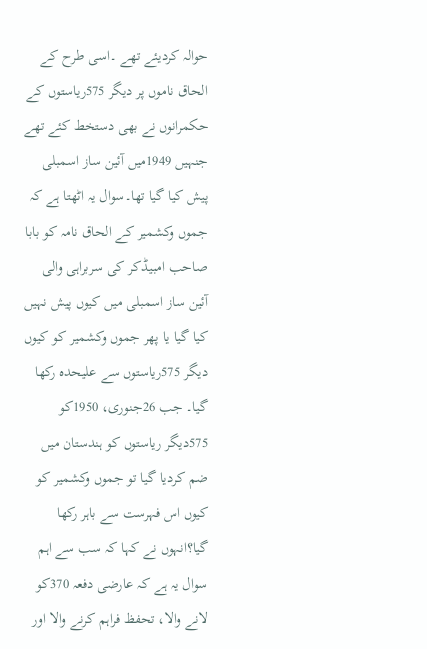حوالہ کردیئے تھے ۔اسی طرح کے الحاق ناموں پر دیگر 575ریاستوں کے حکمرانوں نے بھی دستخط کئے تھے جنہیں 1949میں آئین ساز اسمبلی پیش کیا گیا تھا۔سوال یہ اٹھتا ہے کہ جموں وکشمیر کے الحاق نامہ کو بابا صاحب امبیڈکر کی سربراہی والی آئین ساز اسمبلی میں کیوں پیش نہیں کیا گیا یا پھر جموں وکشمیر کو کیوں دیگر 575ریاستوں سے علیحدہ رکھا گیا۔ جب 26جنوری، 1950کو 575دیگر ریاستوں کو ہندستان میں ضم کردیا گیا تو جموں وکشمیر کو کیوں اس فہرست سے باہر رکھا گیا؟انہوں نے کہا کہ سب سے اہم سوال یہ ہے کہ عارضی دفعہ 370کو لانے والا، تحفظ فراہم کرنے والا اور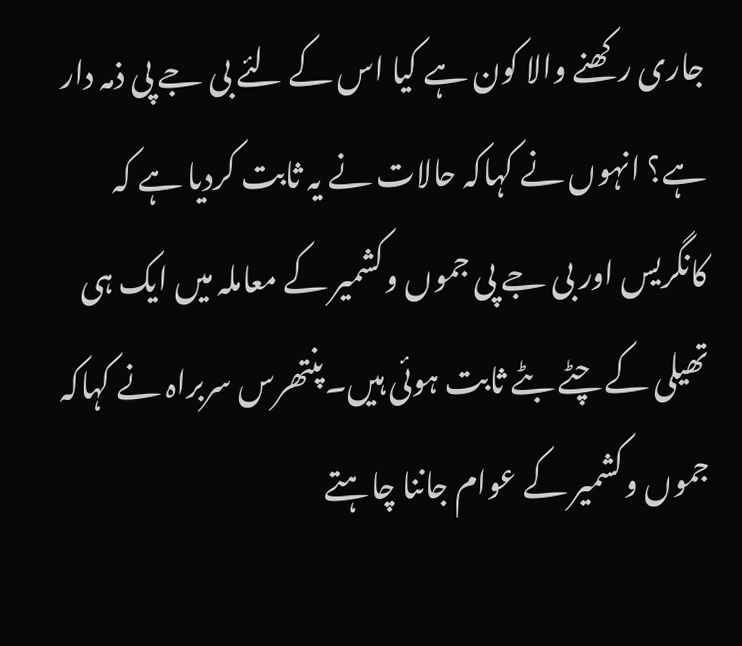جاری رکھنے والا کون ہے کیا اس کے لئے بی جے پی ذمہ دار ہے؟ انہوں نے کہاکہ حالات نے یہ ثابت کردیا ہے کہ کانگریس اور بی جے پی جموں وکشمیر کے معاملہ میں ایک ہی تھیلی کے چٹے بٹے ثابت ہوئی ہیں۔پنتھرس سربراہ نے کہاکہ جموں وکشمیر کے عوام جاننا چاہتے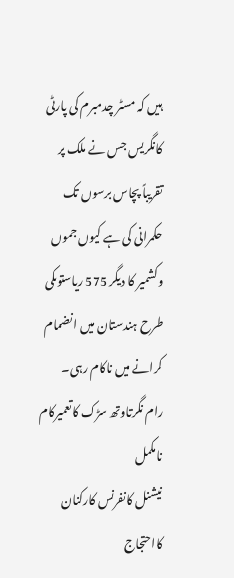ہیں کہ مسٹر چدمبرم کی پارٹی کانگریس جس نے ملک پر تقریباً پچاس برسوں تک حکمرانی کی ہے کیوں جموں وکشمیر کا دیگر 575 ریاستوںکی طرح ہندستان میں انضمام کرانے میں ناکام رہی۔
رام نگرتاوتھ سڑک کاتعمیرکام نامکمل
نیشنل کانفرنس کارکنان کااحتجاج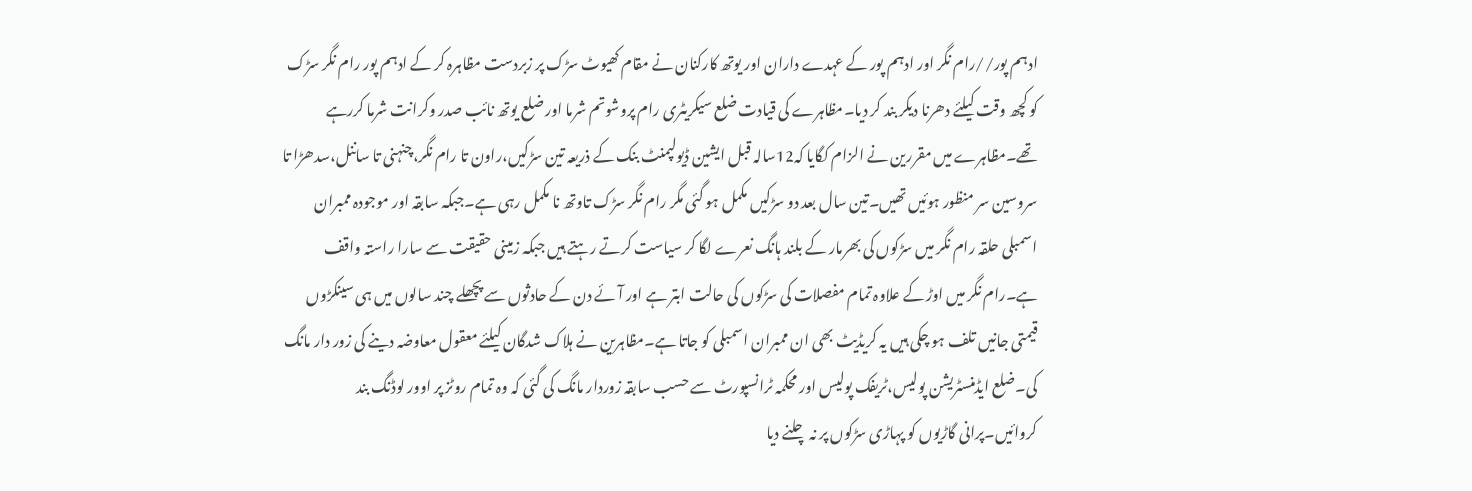ادہم پور//رام نگر اور ادہم پور کے عہدے داران اور یوتھ کارکنان نے مقام کھیوٹ سڑک پر زبردست مظاہرہ کر کے ادہم پور رام نگر سڑک کو کچھ وقت کیلئے دھرنا دیکر بند کر دیا۔مظاہرے کی قیادت ضلع سیکریٹری رام پروشوتم شرما اور ضلع یوتھ نائب صدر وکرانت شرما کررہے تھے۔مظاہرے میں مقررین نے الزام کگایا کہ12سالہ قبل ایشین ڈیولپمنٹ بنک کے ذریعہ تین سڑکیں،راون تا رام نگر،چنہنی تا ساننل،سدھڑا تا سروسین سر منظور ہوئیں تھیں۔تین سال بعد دو سڑکیں مکمل ہو گئی مگر رام نگر سڑک تاوتھ نا مکمل رہی ہے۔جبکہ سابقہ اور موجودہ ممبران اسمبلی حلقہ رام نگر میں سڑکوں کی بھرمار کے بلند ہانگ نعرے لگا کر سیاست کرتے رہتے ہیں جبکہ زمینی حقیقت سے سارا راستہ واقف ہے۔رام نگر میں اوڑ کے علاوہ تمام مفصلات کی سڑکوں کی حالت ابتر ہے اور آئے دن کے حادثوں سے پچھلے چند سالوں میں ہی سینکڑوں قیمتی جانیں تلف ہو چکی ہیں یہ کریڈیٹ بھی ان ممبران اسمبلی کو جاتا ہے۔مظاہرین نے ہلاک شدگان کیلئے معقول معاوضہ دینے کی زور دار مانگ کی۔ضلع ایڈمنسٹریشن پولیس،ٹریفک پولیس اور محکمہ ٹرانسپورٹ سے حسب سابقہ زوردار مانگ کی گئی کہ وہ تمام روٹز پر اوور لوڈنگ بند کروائیں۔پرانی گاڑیوں کو پہاڑی سڑکوں پر نہ چلنے دیا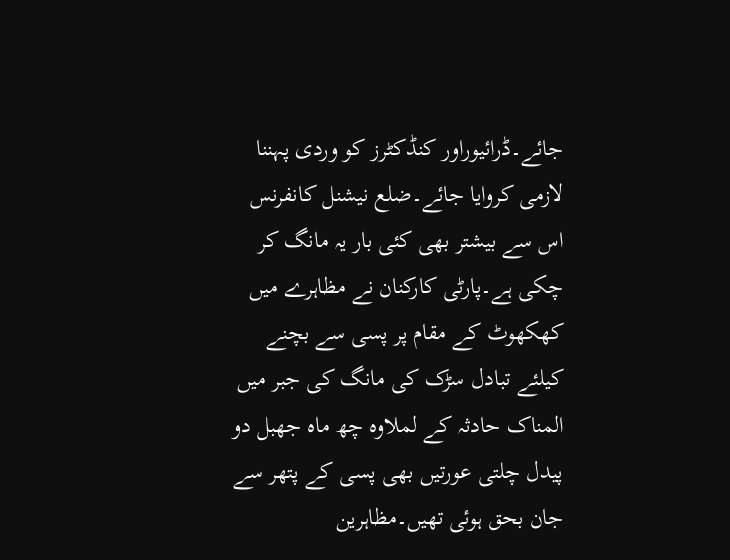جائے۔ڈرائیوراور کنڈکٹرز کو وردی پہننا لازمی کروایا جائے۔ضلع نیشنل کانفرنس اس سے بیشتر بھی کئی بار یہ مانگ کر چکی ہے۔پارٹی کارکنان نے مظاہرے میں کھکھوٹ کے مقام پر پسی سے بچنے کیلئے تبادل سڑک کی مانگ کی جبر میں المناک حادثہ کے لملاوہ چھ ماہ جھبل دو پیدل چلتی عورتیں بھی پسی کے پتھر سے جان بحق ہوئی تھیں۔مظاہرین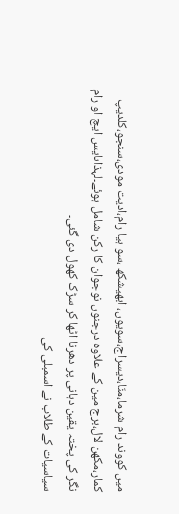میں کووند رام شرما،منّا،دیسراج،سویوں، ابھیشکھ ،سو ہیا رام،ادیت مودی،سنجو،کلدیپ کمار،مکھن لال،برج مین کے علاوہ درجنوں نوجوان کا رکن شامل ہوئے۔لہذاںایس ایچ او رام نگر کی پختہ یقین دہانی پر دھرنا اٹھا کر سڑک کھول دی گئی۔
سیاسیات کے طلاب نے اسمبلی کی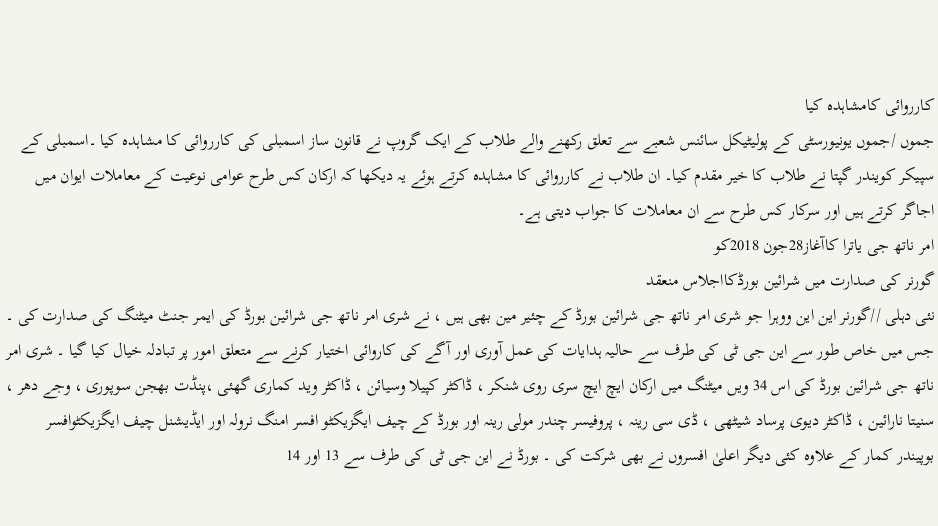کارروائی کامشاہدہ کیا
جموں /جموں یونیورسٹی کے پولیٹیکل سائنس شعبے سے تعلق رکھنے والے طلاب کے ایک گروپ نے قانون ساز اسمبلی کی کارروائی کا مشاہدہ کیا ۔اسمبلی کے سپیکر کویندر گپتا نے طلاب کا خیر مقدم کیا۔ ان طلاب نے کارروائی کا مشاہدہ کرتے ہوئے یہ دیکھا کہ ارکان کس طرح عوامی نوعیت کے معاملات ایوان میں اجاگر کرتے ہیں اور سرکار کس طرح سے ان معاملات کا جواب دیتی ہے۔
امر ناتھ جی یاترا کاآغاز28جون 2018کو
گورنر کی صدارت میں شرائین بورڈکااجلاس منعقد
نئی دہلی //گورنر این این ووہرا جو شری امر ناتھ جی شرائین بورڈ کے چئیر مین بھی ہیں ، نے شری امر ناتھ جی شرائین بورڈ کی ایمر جنٹ میٹنگ کی صدارت کی ۔ جس میں خاص طور سے این جی ٹی کی طرف سے حالیہ ہدایات کی عمل آوری اور آگے کی کاروائی اختیار کرنے سے متعلق امور پر تبادلہ خیال کیا گیا ۔ شری امر ناتھ جی شرائین بورڈ کی اس 34 ویں میٹنگ میں ارکان ایچ ایچ سری روی شنکر ، ڈاکٹر کپیلا وسیائن ، ڈاکٹر وید کماری گھئی ،پنڈت بھجن سوپوری ، وجے دھر ، سنیتا نارائین ، ڈاکٹر دیوی پرساد شیٹھی ، ڈی سی رینہ ، پروفیسر چندر مولی رینہ اور بورڈ کے چیف ایگزیکٹو افسر امنگ نرولہ اور ایڈیشنل چیف ایگزیکٹوافسر بوپیندر کمار کے علاوہ کئی دیگر اعلیٰ افسروں نے بھی شرکت کی ۔ بورڈ نے این جی ٹی کی طرف سے 13 اور 14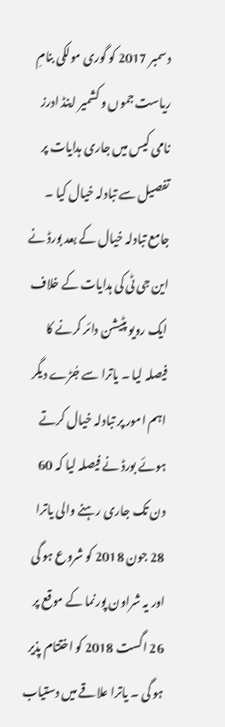دسمبر 2017 کو گوری مولکی بنامِ ریاست جموں و کشمیر اینڈ ادرز نامی کیس میں جاری ہدایات پر تفصیل سے تبادلہ خیال کیا ۔ جامع تبادلہ خیال کے بعد بورڈ نے این جی ٹی کی ہدایات کے خلاف ایک رویو پٹیشن دائر کرنے کا فیصلہ لیا ۔ یاترا سے جُڑے دیگر اہم امور پر تبادلہ خیال کرتے ہوئے بورڈ نے فیصلہ لیا کہ 60 دن تک جاری رہنے والی یاترا 28 جون 2018 کو شروع ہو گی اور یہ شراون پورنما کے موقع پر 26 اگست 2018 کو اختتام پذیر ہو گی ۔ یاترا علاقے میں دستیاب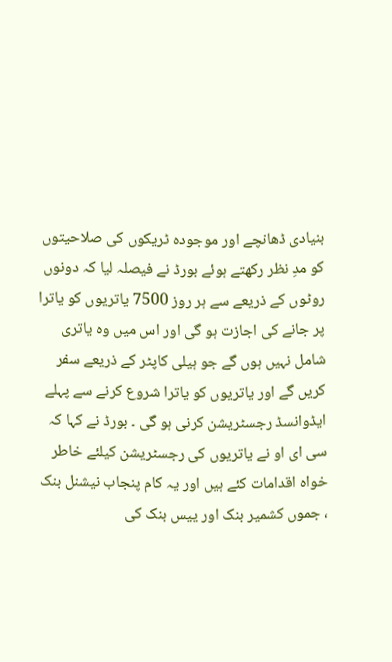بنیادی ڈھانچے اور موجودہ ٹریکوں کی صلاحیتوں کو مدِ نظر رکھتے ہوئے بورڈ نے فیصلہ لیا کہ دونوں روٹوں کے ذریعے سے ہر روز 7500 یاتریوں کو یاترا پر جانے کی اجازت ہو گی اور اس میں وہ یاتری شامل نہیں ہوں گے جو ہیلی کاپٹر کے ذریعے سفر کریں گے اور یاتریوں کو یاترا شروع کرنے سے پہلے ایڈوانسڈ رجسٹریشن کرنی ہو گی ۔ بورڈ نے کہا کہ سی ای او نے یاتریوں کی رجسٹریشن کیلئے خاطر خواہ اقدامات کئے ہیں اور یہ کام پنجاب نیشنل بنک ، جموں کشمیر بنک اور ییس بنک کی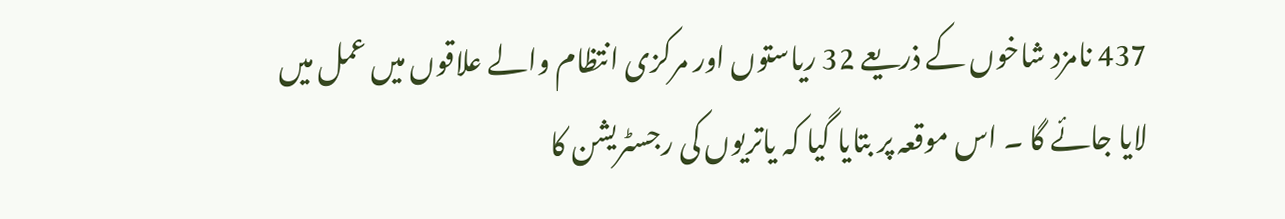437 نامزد شاخوں کے ذریعے 32 ریاستوں اور مرکزی انتظام والے علاقوں میں عمل میں لایا جائے گا ۔ اس موقعہ پر بتایا گیا کہ یاتریوں کی رجسٹریشن کا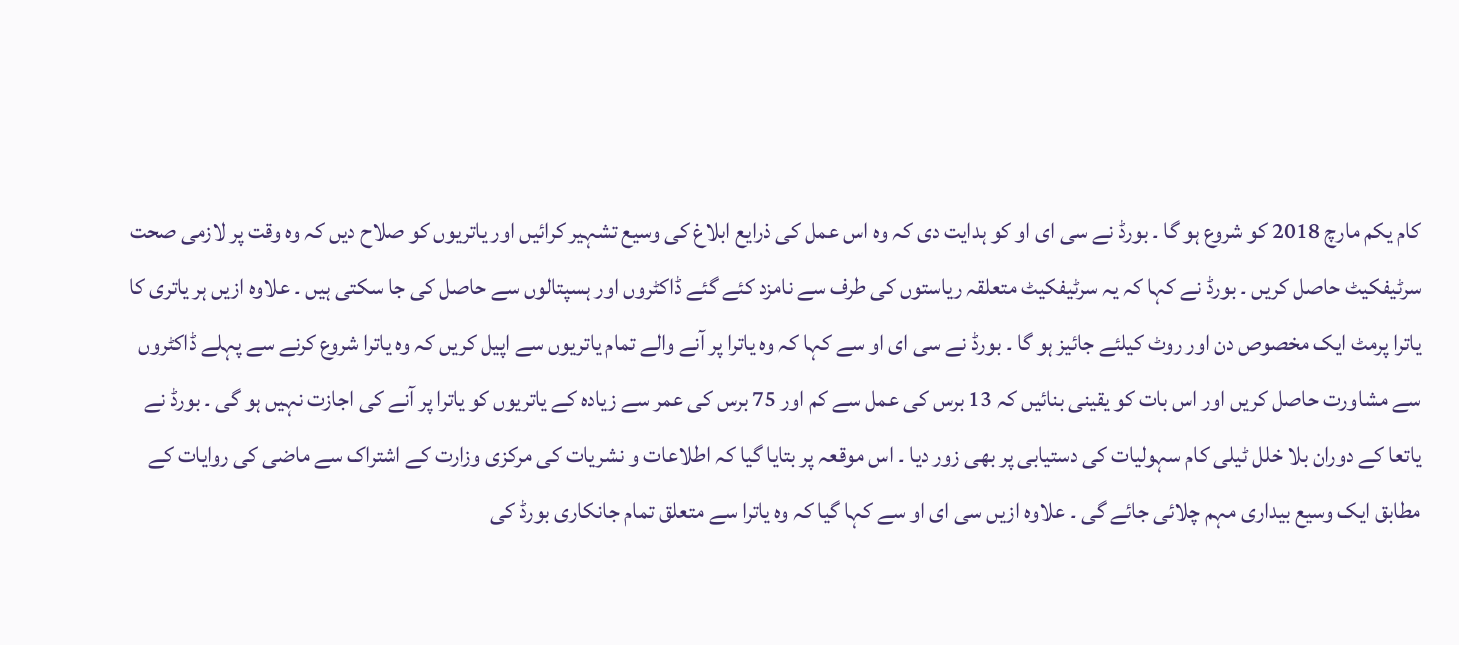کام یکم مارچ 2018 کو شروع ہو گا ۔ بورڈ نے سی ای او کو ہدایت دی کہ وہ اس عمل کی ذرایع ابلاغ کی وسیع تشہیر کرائیں اور یاتریوں کو صلاح دیں کہ وہ وقت پر لازمی صحت سرٹیفکیٹ حاصل کریں ۔ بورڈ نے کہا کہ یہ سرٹیفکیٹ متعلقہ ریاستوں کی طرف سے نامزد کئے گئے ڈاکٹروں اور ہسپتالوں سے حاصل کی جا سکتی ہیں ۔ علاوہ ازیں ہر یاتری کا یاترا پرمٹ ایک مخصوص دن اور روٹ کیلئے جائیز ہو گا ۔ بورڈ نے سی ای او سے کہا کہ وہ یاترا پر آنے والے تمام یاتریوں سے اپیل کریں کہ وہ یاترا شروع کرنے سے پہلے ڈاکٹروں سے مشاورت حاصل کریں اور اس بات کو یقینی بنائیں کہ 13 برس کی عمل سے کم اور 75 برس کی عمر سے زیادہ کے یاتریوں کو یاترا پر آنے کی اجازت نہیں ہو گی ۔ بورڈ نے یاتعا کے دوران بلا خلل ٹیلی کام سہولیات کی دستیابی پر بھی زور دیا ۔ اس موقعہ پر بتایا گیا کہ اطلاعات و نشریات کی مرکزی وزارت کے اشتراک سے ماضی کی روایات کے مطابق ایک وسیع بیداری مہم چلائی جائے گی ۔ علاوہ ازیں سی ای او سے کہا گیا کہ وہ یاترا سے متعلق تمام جانکاری بورڈ کی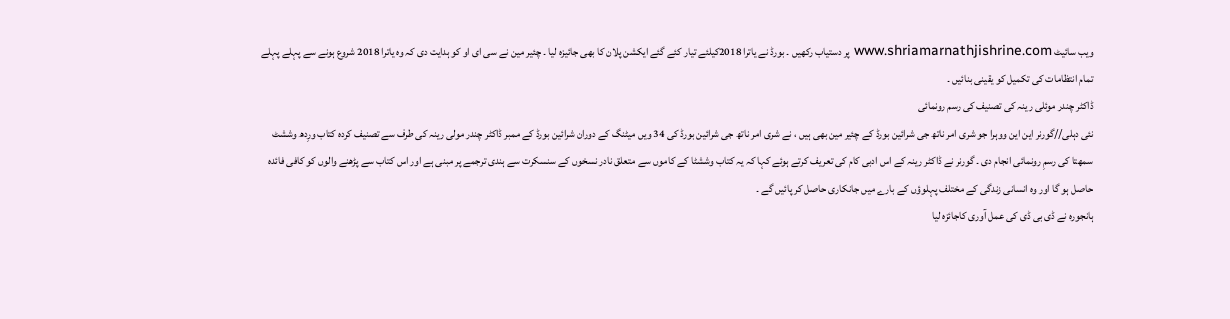ویب سائیٹ www.shriamarnathjishrine.com پر دستیاب رکھیں ۔ بورڈ نے یاترا 2018کیلئے تیار کئے گئے ایکشن پلان کا بھی جائیزہ لیا ۔ چئیر مین نے سی ای او کو ہدایت دی کہ وہ یاترا 2018 شروع ہونے سے پہلے پہلے تمام انتظامات کی تکمیل کو یقینی بنائیں ۔
ڈاکٹر چندر موئلی رینہ کی تصنیف کی رسم رونمائی
نئی دہلی//گورنر این این ووہرا جو شری امر ناتھ جی شرائین بورڈ کے چئیر مین بھی ہیں ، نے شری امر ناتھ جی شرائین بورڈ کی 34 ویں میٹنگ کے دوران شرائین بورڈ کے ممبر ڈاکٹر چندر مولی رینہ کی طرف سے تصنیف کردہ کتاب ورِدھ وششٹ سمھتا کی رسمِ رونمائی انجام دی ۔ گورنر نے ڈاکٹر رینہ کے اس ادبی کام کی تعریف کرتے ہوئے کہا کہ یہ کتاب وششٹا کے کاموں سے متعلق نادر نسخوں کے سنسکرت سے ہندی ترجمے پر مبنی ہے اور اس کتاب سے پڑھنے والوں کو کافی فائدہ حاصل ہو گا اور وہ انسانی زندگی کے مختلف پہلوؤں کے بارے میں جانکاری حاصل کر پائیں گے ۔
ہانجورہ نے ڈی بی ڈی کی عمل آوری کاجائزہ لیا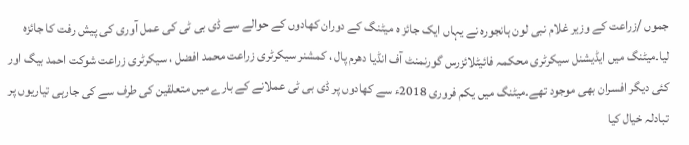جموں /زراعت کے وزیر غلام نبی لون ہانجورہ نے یہاں ایک جائز ہ میٹنگ کے دوران کھادوں کے حوالے سے ڈی بی ٹی کی عمل آوری کی پیش رفت کا جائزہ لیا۔میٹنگ میں ایڈیشنل سیکرٹری محکمہ فائیٹلائزرس گورنمنٹ آف انڈیا دھرم پال ، کمشنر سیکرٹری زراعت محمد افضل ، سیکرٹری زراعت شوکت احمد بیگ اور کئی دیگر افسران بھی موجود تھے۔میٹنگ میں یکم فروری 2018ء سے کھادوں پر ڈی بی ٹی عملانے کے بارے میں متعلقین کی طرف سے کی جارہی تیاریوں پر تبادلہ خیال کیا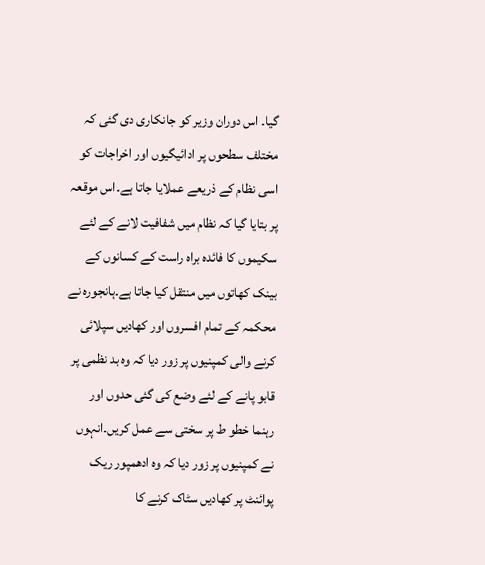گیا۔ اس دوران وزیر کو جانکاری دی گئی کہ مختلف سطحوں پر ادائیگیوں اور اخراجات کو اسی نظام کے ذریعے عملایا جاتا ہے۔اس موقعہ پر بتایا گیا کہ نظام میں شفافیت لانے کے لئے سکیموں کا فائدہ براہ راست کے کسانوں کے بینک کھاتوں میں منتقل کیا جاتا ہے۔ہانجورہ نے محکمہ کے تمام افسروں اور کھادیں سپلائی کرنے والی کمپنیوں پر زور دیا کہ وہ بد نظمی پر قابو پانے کے لئے وضع کی گئی حدوں اور رہنما خطو ط پر سختی سے عمل کریں۔انہوں نے کمپنیوں پر زور دیا کہ وہ ادھمپور ریک پوائنٹ پر کھادیں سٹاک کرنے کا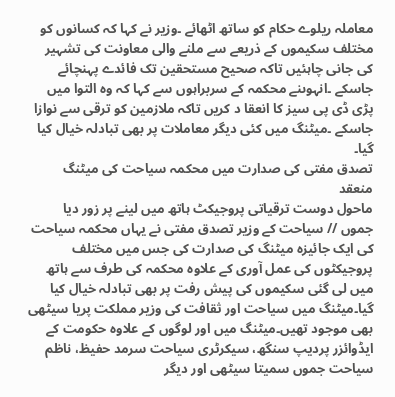معاملہ ریلوے حکام کو ساتھ اٹھائے ۔وزیر نے کہا کہ کسانوں کو مختلف سکیموں کے ذریعے سے ملنے والی معاونت کی تشہیر کی جانی چاہئیں تاکہ صحیح مستحقین تک فائدے پہنچائے جاسکے ۔انہوںنے محکمہ کے سربراہوں سے کہا کہ وہ التوا میں پڑی ڈی پی سیز کا انعقا د کریں تاکہ ملازمین کو ترقی سے نوازا جاسکے ۔میٹنگ میں کئی دیگر معاملات پر بھی تبادلہ خیال کیا گیا۔
تصدق مفتی کی صدارت میں محکمہ سیاحت کی میٹنگ منعقد
ماحول دوست ترقیاتی پروجیکٹ ہاتھ میں لینے پر زور دیا
جموں // سیاحت کے وزیر تصدق مفتی نے یہاں محکمہ سیاحت کی ایک جائیزہ میٹنگ کی صدارت کی جس میں مختلف پروجیکٹوں کی عمل آوری کے علاوہ محکمہ کی طرف سے ہاتھ میں لی گئی سکیموں کی پیش رفت پر بھی تبادلہ خیال کیا گیا۔میٹنگ میں سیاحت اور ثقافت کی وزیر مملکت پریا سیٹھی بھی موجود تھیں۔میٹنگ میں اور لوگوں کے علاوہ حکومت کے ایڈوائزر پردیپ سنگھ، سیکرٹری سیاحت سرمد حفیظ، ناظم سیاحت جموں سمیتا سیٹھی اور دیگر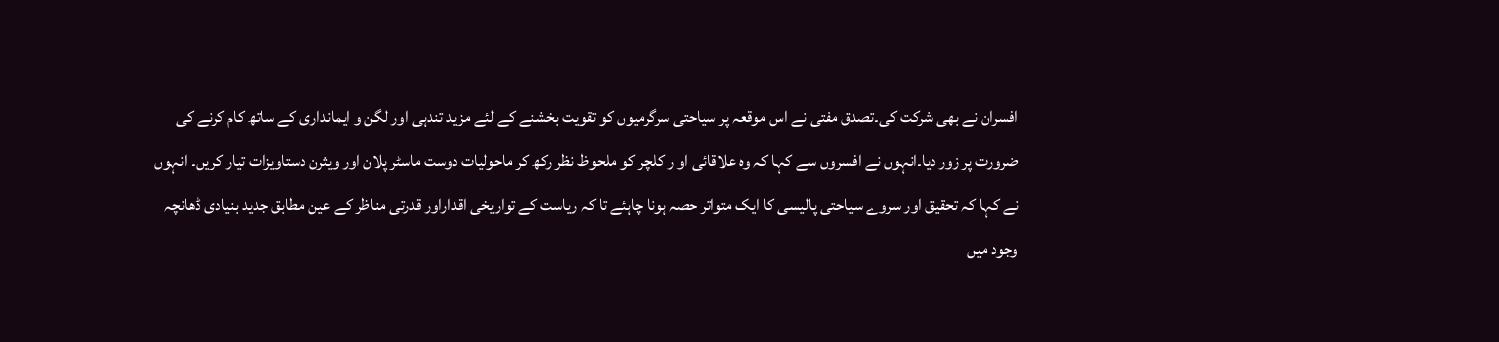افسران نے بھی شرکت کی۔تصدق مفتی نے اس موقعہ پر سیاحتی سرگرمیوں کو تقویت بخشنے کے لئے مزید تندہی اور لگن و ایمانداری کے ساتھ کام کرنے کی ضرورت پر زور دیا۔انہوں نے افسروں سے کہا کہ وہ علاقائی او ر کلچر کو ملحوظ نظر رکھ کر ماحولیات دوست ماسٹر پلان اور ویثرن دستاویزات تیار کریں۔ انہوں نے کہا کہ تحقیق اور سروے سیاحتی پالیسی کا ایک متواتر حصہ ہونا چاہئے تا کہ ریاست کے تواریخی اقداراور قدرتی مناظر کے عین مطابق جدید بنیادی ڈھانچہ وجود میں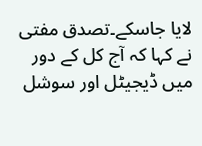لایا جاسکے۔تصدق مفتی نے کہا کہ آج کل کے دور میں ڈیجیٹل اور سوشل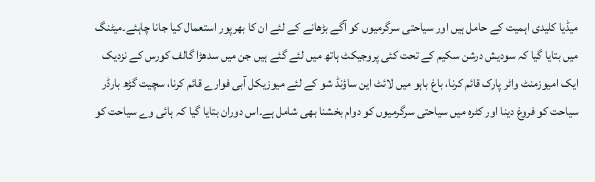میڈیا کلیدی اہمیت کے حامل ہیں اور سیاحتی سرگرمیوں کو آگے بڑھانے کے لئے ان کا بھرپور استعمال کیا جانا چاہئے۔میٹنگ میں بتایا گیا کہ سودیش درشن سکیم کے تحت کئی پروجیکٹ ہاتھ میں لئے گئے ہیں جن میں سدھڑا گالف کورس کے نزدیک ایک امیوزمنٹ واٹر پارک قائم کرنا، باغ باہو میں لائٹ این ساؤنڈ شو کے لئے میوزیکل آبی فوارے قائم کرنا، سچیت گڑھ بارڈر سیاحت کو فروغ دینا اور کٹرہ میں سیاحتی سرگرمیوں کو دوام بخشنا بھی شامل ہے۔اس دوران بتایا گیا کہ ہائی وے سیاحت کو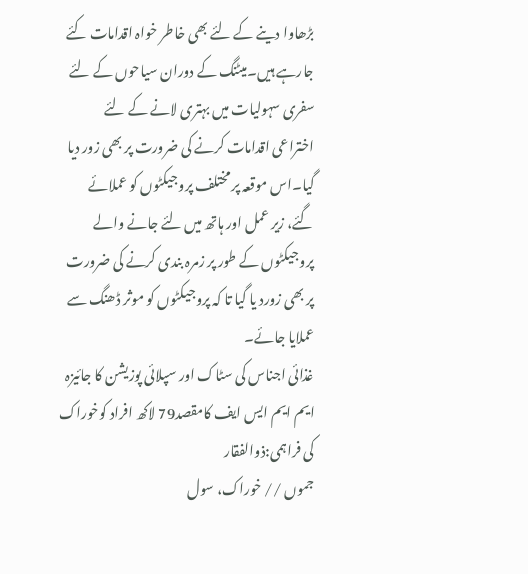بڑھاوا دینے کے لئے بھی خاطر خواہ اقدامات کئے جارہے ہیں۔میٹنگ کے دوران سیاحوں کے لئے سفری سہولیات میں بہتری لانے کے لئے اختراعی اقدامات کرنے کی ضرورت پر بھی زور دیا گیا۔اس موقعہ پر مختلف پروجیکٹوں کو عملائے گئے، زیر عمل اور ہاتھ میں لئے جانے والے پروجیکٹوں کے طور پر زمرہ بندی کرنے کی ضرورت پر بھی زورد یا گیا تا کہ پروجیکٹوں کو موثر ڈھنگ سے عملایا جائے۔
غذائی اجناس کی سٹاک اور سپلائی پوزیشن کا جائیزہ
ایم ایم ایس ایف کامقصد79 لاکھ افراد کوخوراک کی فراہمی:ذوالفقار
جموں // خوراک، سول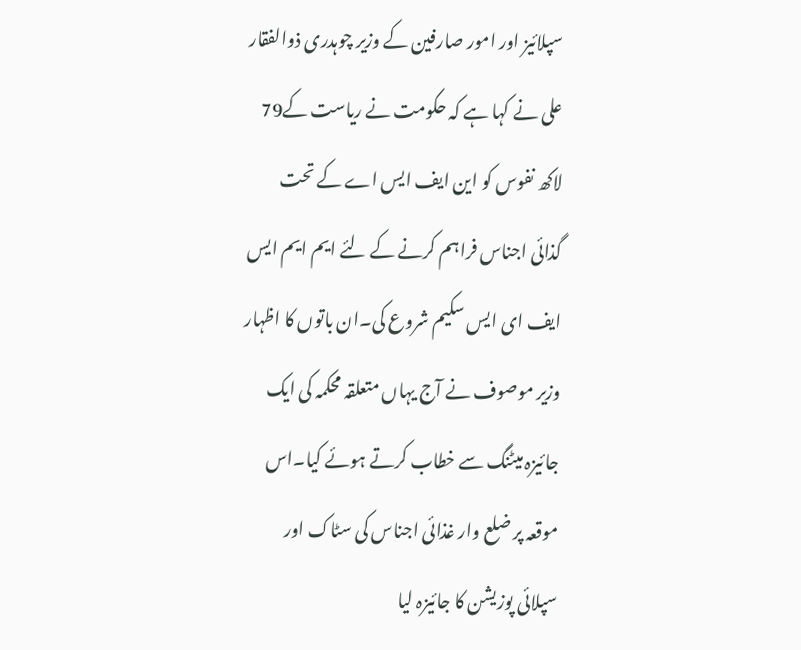سپلائیز اور امور صارفین کے وزیر چوہدری ذوالفقار علی نے کہا ہے کہ حکومت نے ریاست کے79 لاکھ نفوس کو این ایف ایس اے کے تحت گذائی اجناس فراہم کرنے کے لئے ایم ایم ایس ایف ای ایس سکیم شروع کی۔ان باتوں کا اظہار وزیر موصوف نے آج یہاں متعلقہ محکمہ کی ایک جائیزہ میٹنگ سے خطاب کرتے ہوئے کیا۔اس موقعہ پر ضلع وار غذائی اجناس کی سٹاک اور سپلائی پوزیشن کا جائیزہ لیا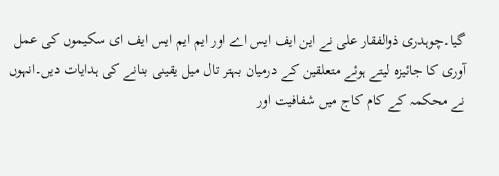گیا۔چوہدری ذوالفقار علی نے این ایف ایس اے اور ایم ایم ایس ایف ای سکیموں کی عمل آوری کا جائیزہ لیتے ہوئے متعلقین کے درمیان بہتر تال میل یقینی بنانے کی ہدایات دیں۔انہوں نے محکمہ کے کام کاج میں شفافیت اور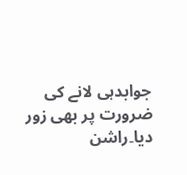جوابدہی لانے کی ضرورت پر بھی زور دیا۔راشن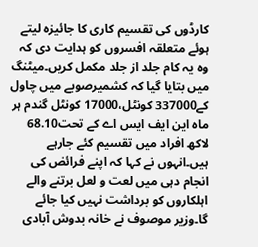کارڈوں کی تقسیم کاری کا جائیزہ لیتے ہوئے متعلقہ افسروں کو ہدایت دی کہ وہ یہ کام جلد از جلد مکمل کریں۔میٹنگ میں بتایا گیا کہ کشمیرصوبے میں چاول کے337000 کونٹل،17000 کونٹل گندم ہر ماہ این ایف ایس اے کے تحت68.10 لاکھ افراد میں تقسیم کئے جارہے ہیں۔انہوں نے کہا کہ اپنے فرائض کی انجام دہی میں لعت و لعل برتنے والے اہلکاروں کو برداشت نہیں کیا جائے گا۔وزیر موصوف نے خانہ بدوش آبادی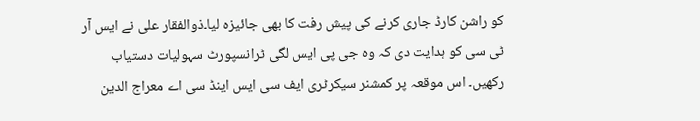کو راشن کارڈ جاری کرنے کی پیش رفت کا بھی جائیزہ لیا۔ذوالفقار علی نے ایس آر ٹی سی کو ہدایت دی کہ وہ جی پی ایس لگی ٹرانسپورٹ سہولیات دستیاب رکھیں۔ اس موقعہ پر کمشنر سیکرٹری ایف سی ایس اینڈ سی اے معراج الدین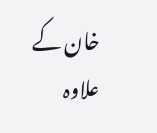خان کے علاوہ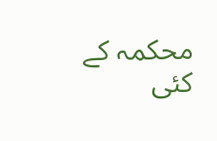محکمہ کے کئی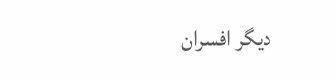دیگر افسران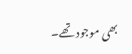بھی موجود تھے۔